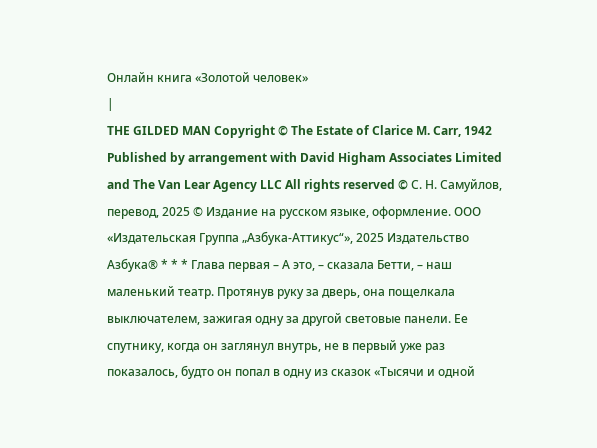Онлайн книга «Золотой человек»
|
THE GILDED MAN Copyright © The Estate of Clarice M. Carr, 1942 Published by arrangement with David Higham Associates Limited and The Van Lear Agency LLC All rights reserved © С. Н. Самуйлов, перевод, 2025 © Издание на русском языке, оформление. ООО «Издательская Группа „Азбука-Аттикус“», 2025 Издательство Азбука® * * * Глава первая – А это, – сказала Бетти, – наш маленький театр. Протянув руку за дверь, она пощелкала выключателем, зажигая одну за другой световые панели. Ее спутнику, когда он заглянул внутрь, не в первый уже раз показалось, будто он попал в одну из сказок «Тысячи и одной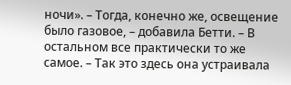ночи». – Тогда, конечно же, освещение было газовое, – добавила Бетти. – В остальном все практически то же самое. – Так это здесь она устраивала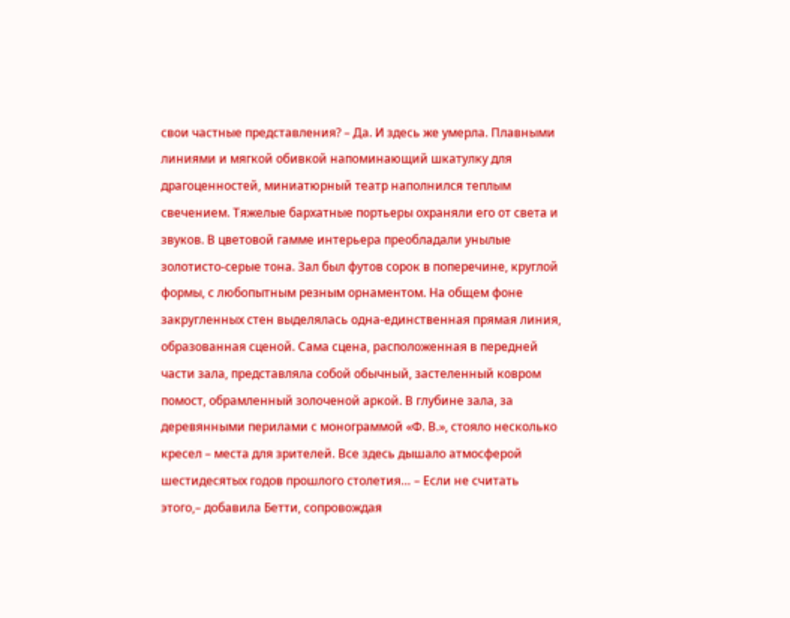свои частные представления? – Да. И здесь же умерла. Плавными линиями и мягкой обивкой напоминающий шкатулку для драгоценностей, миниатюрный театр наполнился теплым свечением. Тяжелые бархатные портьеры охраняли его от света и звуков. В цветовой гамме интерьера преобладали унылые золотисто-серые тона. Зал был футов сорок в поперечине, круглой формы, с любопытным резным орнаментом. На общем фоне закругленных стен выделялась одна-единственная прямая линия, образованная сценой. Сама сцена, расположенная в передней части зала, представляла собой обычный, застеленный ковром помост, обрамленный золоченой аркой. В глубине зала, за деревянными перилами с монограммой «Ф. В.», стояло несколько кресел – места для зрителей. Все здесь дышало атмосферой шестидесятых годов прошлого столетия… – Если не считать этого,– добавила Бетти, сопровождая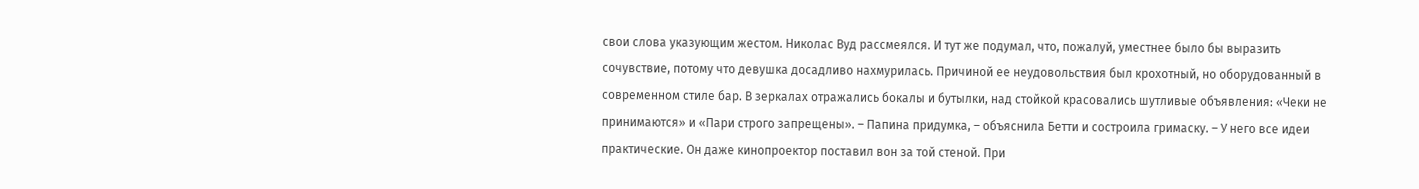свои слова указующим жестом. Николас Вуд рассмеялся. И тут же подумал, что, пожалуй, уместнее было бы выразить сочувствие, потому что девушка досадливо нахмурилась. Причиной ее неудовольствия был крохотный, но оборудованный в современном стиле бар. В зеркалах отражались бокалы и бутылки, над стойкой красовались шутливые объявления: «Чеки не принимаются» и «Пари строго запрещены». – Папина придумка, – объяснила Бетти и состроила гримаску. – У него все идеи практические. Он даже кинопроектор поставил вон за той стеной. При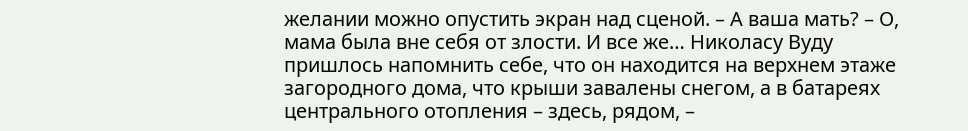желании можно опустить экран над сценой. – А ваша мать? – О, мама была вне себя от злости. И все же… Николасу Вуду пришлось напомнить себе, что он находится на верхнем этаже загородного дома, что крыши завалены снегом, а в батареях центрального отопления – здесь, рядом, –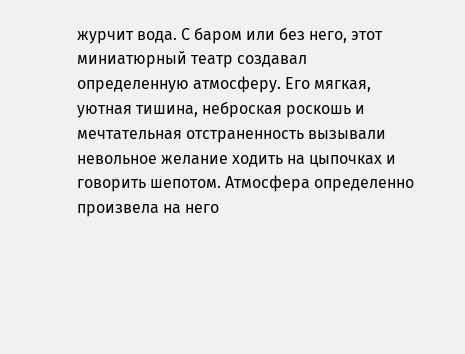журчит вода. С баром или без него, этот миниатюрный театр создавал определенную атмосферу. Его мягкая, уютная тишина, неброская роскошь и мечтательная отстраненность вызывали невольное желание ходить на цыпочках и говорить шепотом. Атмосфера определенно произвела на него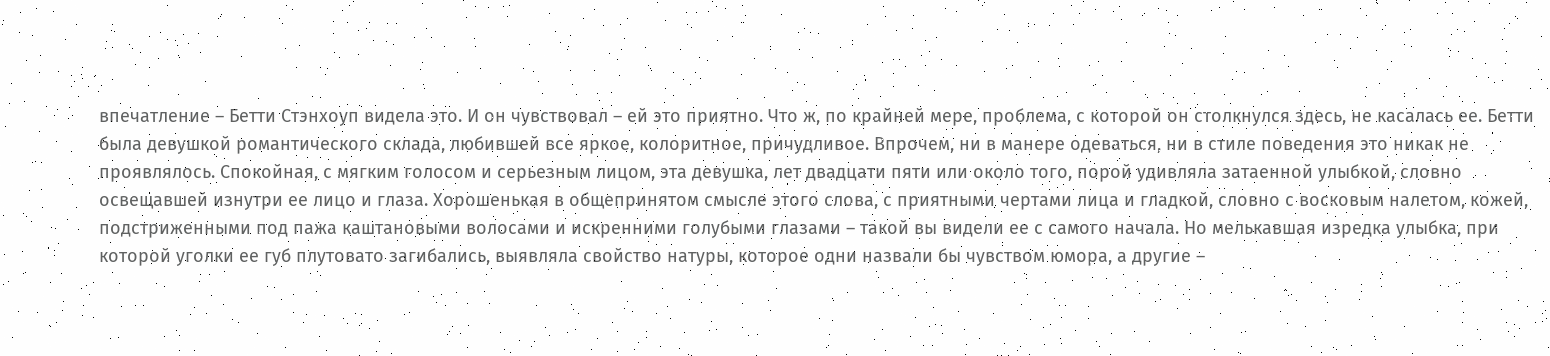впечатление – Бетти Стэнхоуп видела это. И он чувствовал – ей это приятно. Что ж, по крайней мере, проблема, с которой он столкнулся здесь, не касалась ее. Бетти была девушкой романтического склада, любившей все яркое, колоритное, причудливое. Впрочем, ни в манере одеваться, ни в стиле поведения это никак не проявлялось. Спокойная, с мягким голосом и серьезным лицом, эта девушка, лет двадцати пяти или около того, порой удивляла затаенной улыбкой, словно освещавшей изнутри ее лицо и глаза. Хорошенькая в общепринятом смысле этого слова, с приятными чертами лица и гладкой, словно с восковым налетом, кожей, подстриженными под пажа каштановыми волосами и искренними голубыми глазами – такой вы видели ее с самого начала. Но мелькавшая изредка улыбка, при которой уголки ее губ плутовато загибались, выявляла свойство натуры, которое одни назвали бы чувством юмора, а другие –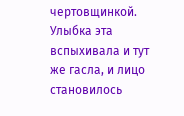чертовщинкой. Улыбка эта вспыхивала и тут же гасла, и лицо становилось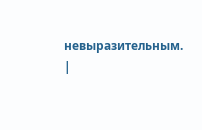невыразительным. |